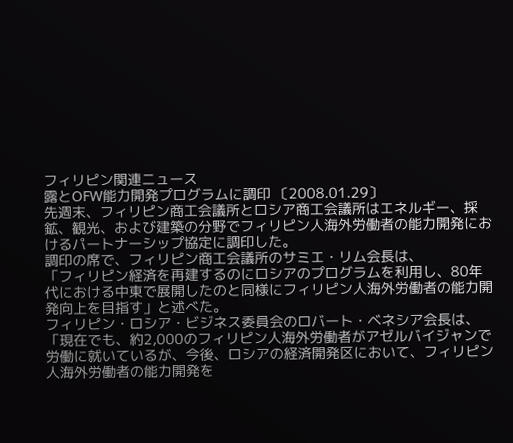フィリピン関連ニュース
露とOFW能力開発プログラムに調印 〔2008.01.29〕
先週末、フィリピン商工会議所とロシア商工会議所はエネルギー、採鉱、観光、および建築の分野でフィリピン人海外労働者の能力開発におけるパートナーシップ協定に調印した。
調印の席で、フィリピン商工会議所のサミエ・リム会長は、
「フィリピン経済を再建するのにロシアのプログラムを利用し、80年代における中東で展開したのと同様にフィリピン人海外労働者の能力開発向上を目指す」と述べた。
フィリピン・ロシア・ビジネス委員会のロバート・ベネシア会長は、「現在でも、約2,000のフィリピン人海外労働者がアゼルバイジャンで労働に就いているが、今後、ロシアの経済開発区において、フィリピン人海外労働者の能力開発を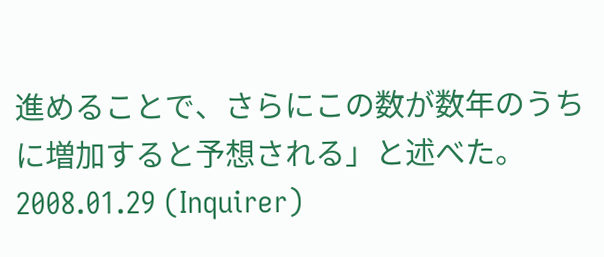進めることで、さらにこの数が数年のうちに増加すると予想される」と述べた。
2008.01.29 (Inquirer)